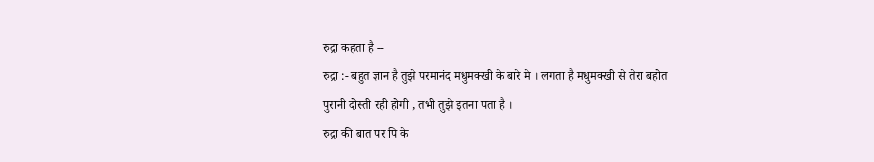रुद्रा कहता है --
रुद्रा :- बहुत ज्ञान है तुझे परमानंद मधुमक्खी के बारे मे । लगता है मधुमक्खी से तेरा बहोत पुरानी दोस्ती रही होगी , तभी तुझे इतना पता है ।
रुद्रा की बात पर पि के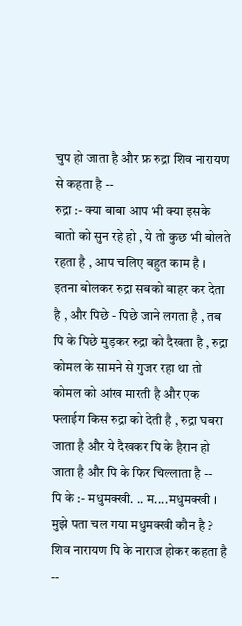चुप हो जाता है और फ्र रुद्रा शिव नारायण से कहता है --
रुद्रा :- क्या बाबा आप भी क्या इसके बातो को सुन रहे हो , ये तो कुछ भी बोलते रहता है , आप चलिए बहुत काम है ।
इतना बोलकर रुद्रा सबको बाहर कर देता है , और पिछे - पिछे जाने लगता है , तब पि के पिछे मुड़कर रुद्रा को दैखता है , रुद्रा कोमल के सामने से गुजर रहा था तो कोमल को आंख मारती है और एक फ्लाईग किस रुद्रा को देती है , रुद्रा घबरा जाता है और ये दैखकर पि के हैरान हो जाता है और पि के फिर चिल्लाता है --
पि के :- मधुमक्खी. .. म....मधुमक्खी । मुझे पता चल गया मधुमक्खी कौन है ?
शिव नारायण पि के नाराज होकर कहता है --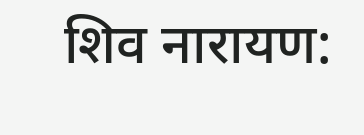शिव नारायण: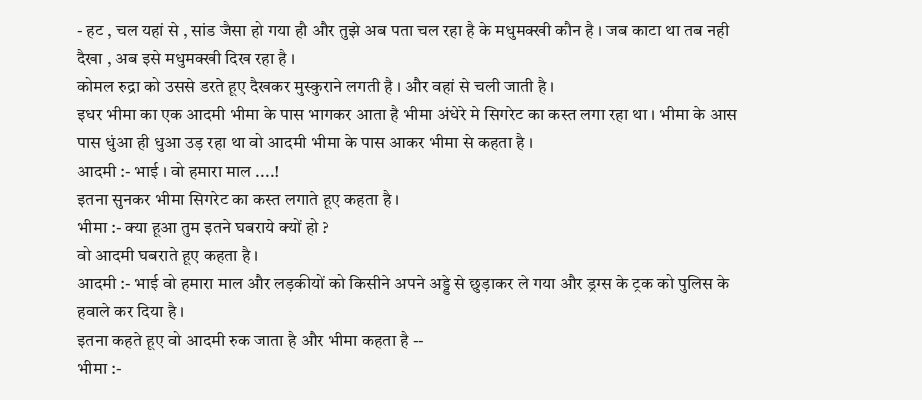- हट , चल यहां से , सांड जैसा हो गया हौ और तुझे अब पता चल रहा है के मधुमक्खी कौन है । जब काटा था तब नही दैखा , अब इसे मधुमक्खी दिख रहा है ।
कोमल रुद्रा को उससे डरते हूए दैखकर मुस्कुराने लगती है । और वहां से चली जाती है ।
इधर भीमा का एक आदमी भीमा के पास भागकर आता है भीमा अंधेरे मे सिगरेट का कस्त लगा रहा था । भीमा के आस पास धुंआ ही धुआ उड़ रहा था वो आदमी भीमा के पास आकर भीमा से कहता है ।
आदमी :- भाई । वो हमारा माल ....!
इतना सुनकर भीमा सिगरेट का कस्त लगाते हूए कहता है ।
भीमा :- क्या हूआ तुम इतने घबराये क्यों हो ?
वो आदमी घबराते हूए कहता है ।
आदमी :- भाई वो हमारा माल और लड़कीयों को किसीने अपने अड्डे से छुड़ाकर ले गया और ड्रग्स के ट्रक को पुलिस के हवाले कर दिया है ।
इतना कहते हूए वो आदमी रुक जाता है और भीमा कहता है --
भीमा :-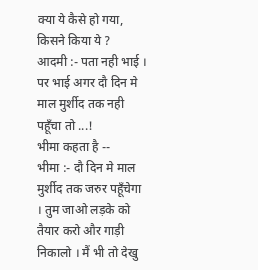क्या ये कैसे हो गया, किसने किया ये ?
आदमी :- पता नही भाई । पर भाई अगर दौ दिन मे माल मुर्शीद तक नही पहूँचा तो ...!
भीमा कहता है --
भीमा :- दौ दिन मे माल मुर्शीद तक जरुर पहूँचेगा । तुम जाओ लड़के को तैयार करो और गाड़ी निकालो । मैं भी तो देखु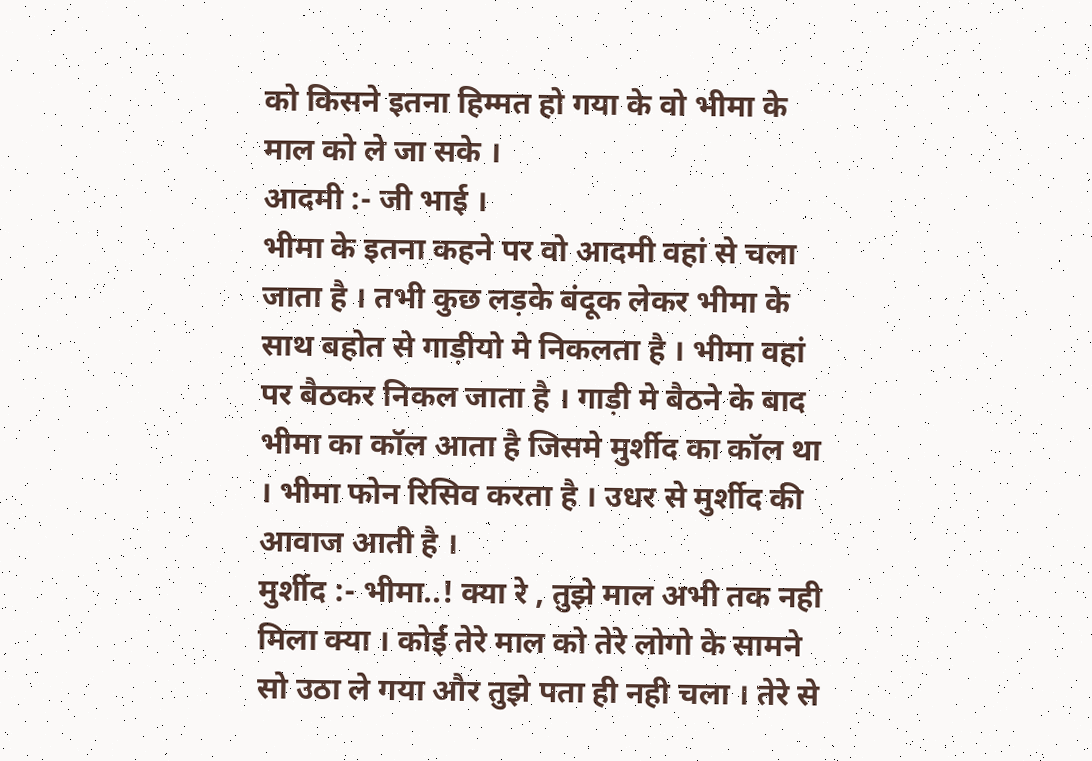को किसने इतना हिम्मत हो गया के वो भीमा के माल को ले जा सके ।
आदमी :- जी भाई ।
भीमा के इतना कहने पर वो आदमी वहां से चला जाता है । तभी कुछ लड़के बंदूक लेकर भीमा के साथ बहोत से गाड़ीयो मे निकलता है । भीमा वहां पर बैठकर निकल जाता है । गाड़ी मे बैठने के बाद भीमा का कॉल आता है जिसमे मुर्शीद का कॉल था । भीमा फोन रिसिव करता है । उधर से मुर्शीद की आवाज आती है ।
मुर्शीद :- भीमा..! क्या रे , तुझे माल अभी तक नही मिला क्या । कोई तेरे माल को तेरे लोगो के सामने सो उठा ले गया और तुझे पता ही नही चला । तेरे से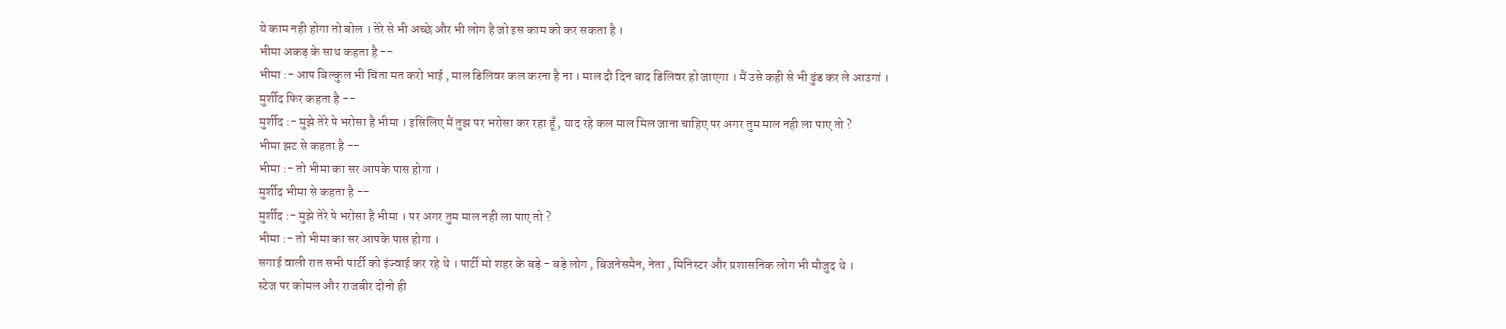ये काम नही होगा तो बोल । तेरे से भी अच्छे और भी लोग है जो इस काम को कर सकता है ।
भीमा अकड़ के साथ कहता है --
भीमा :- आप बिल्कुल भी चिंता मत करो भाई , माल डिलिवर कल करना है ना । माल दौ दिन बाद डिलिवर हो जाएगा । मैं उसे कही से भी ढुंड कर ले आउगां ।
मुर्शीद फिर कहता है --
मुर्शीद :- मुझे तेरे पे भरोसा है भीमा । इसिलिए मैं तुझ पर भरोसा कर रहा हूँ , याद रहे कल माल मिल जाना चाहिए पर अगर तुम माल नही ला पाए तो ?
भीमा झट से कहता है --
भीमा :- तो भीमा का सर आपके पास होगा ।
मुर्शीद भीमा से कहता है --
मुर्शीद :- मुझे तेरे पे भरोसा है भीमा । पर अगर तुम माल नही ला पाए तो ?
भीमा :- तो भीमा का सर आपके पास होगा ।
सगाई वाली रात सभी पार्टी को इंज्वाई कर रहे थे । पार्टी मो शहर के बड़े - बड़े लोग , बिजनेसमैन, नेता , मिनिस्टर और प्रशासनिक लोग भी मौजुद थे ।
स्टेज पर कोमल और राजबीर दोनो ही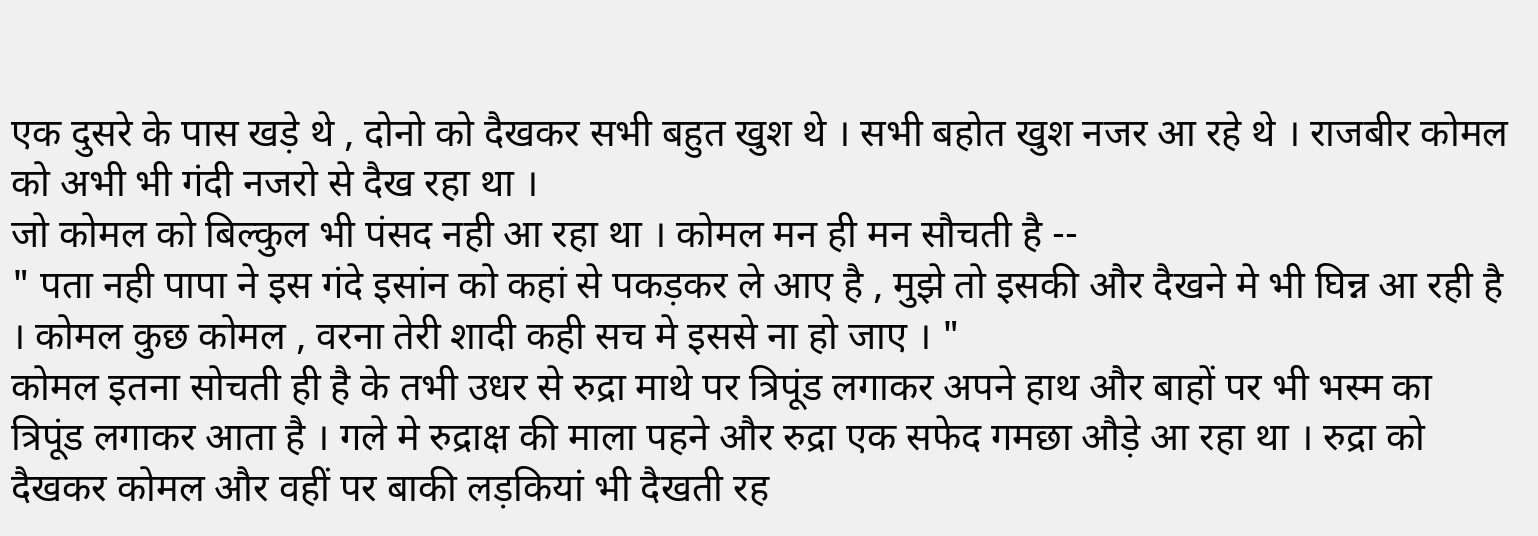एक दुसरे के पास खड़े थे , दोनो को दैखकर सभी बहुत खुश थे । सभी बहोत खुश नजर आ रहे थे । राजबीर कोमल को अभी भी गंदी नजरो से दैख रहा था ।
जो कोमल को बिल्कुल भी पंसद नही आ रहा था । कोमल मन ही मन सौचती है --
" पता नही पापा ने इस गंदे इसांन को कहां से पकड़कर ले आए है , मुझे तो इसकी और दैखने मे भी घिन्न आ रही है । कोमल कुछ कोमल , वरना तेरी शादी कही सच मे इससे ना हो जाए । "
कोमल इतना सोचती ही है के तभी उधर से रुद्रा माथे पर त्रिपूंड लगाकर अपने हाथ और बाहों पर भी भस्म का त्रिपूंड लगाकर आता है । गले मे रुद्राक्ष की माला पहने और रुद्रा एक सफेद गमछा औड़े आ रहा था । रुद्रा को दैखकर कोमल और वहीं पर बाकी लड़कियां भी दैखती रह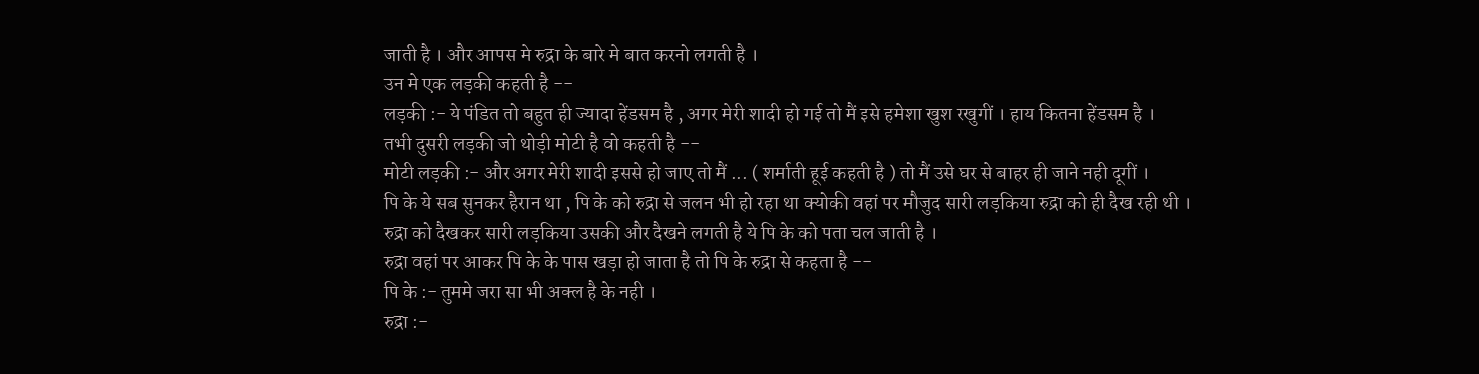जाती है । और आपस मे रुद्रा के बारे मे बात करनो लगती है ।
उन मे एक लड़की कहती है --
लड़की :- ये पंडित तो बहुत ही ज्यादा हेंडसम है , अगर मेरी शादी हो गई तो मैं इसे हमेशा खुश रखुगीं । हाय कितना हेंडसम है ।
तभी दुसरी लड़की जो थोड़ी मोटी है वो कहती है --
मोटी लड़की :- और अगर मेरी शादी इससे हो जाए तो मैं ... ( शर्माती हूई कहती है ) तो मैं उसे घर से बाहर ही जाने नही दूगीं ।
पि के ये सब सुनकर हैरान था , पि के को रुद्रा से जलन भी हो रहा था क्योकी वहां पर मौजुद सारी लड़किया रुद्रा को ही दैख रही थी ।
रुद्रा को दैखकर सारी लड़किया उसकी और दैखने लगती है ये पि के को पता चल जाती है ।
रुद्रा वहां पर आकर पि के के पास खड़ा हो जाता है तो पि के रुद्रा से कहता है --
पि के :- तुममे जरा सा भी अक्ल है के नही ।
रुद्रा :-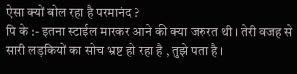ऐसा क्यों बोल रहा है परमानंद ?
पि के :- इतना स्टाईल मारकर आने की क्या जरुरत थी । तेरी वजह से सारी लड़कियों का सोच भ्रष्ट हो रहा है , तुझे पता है ।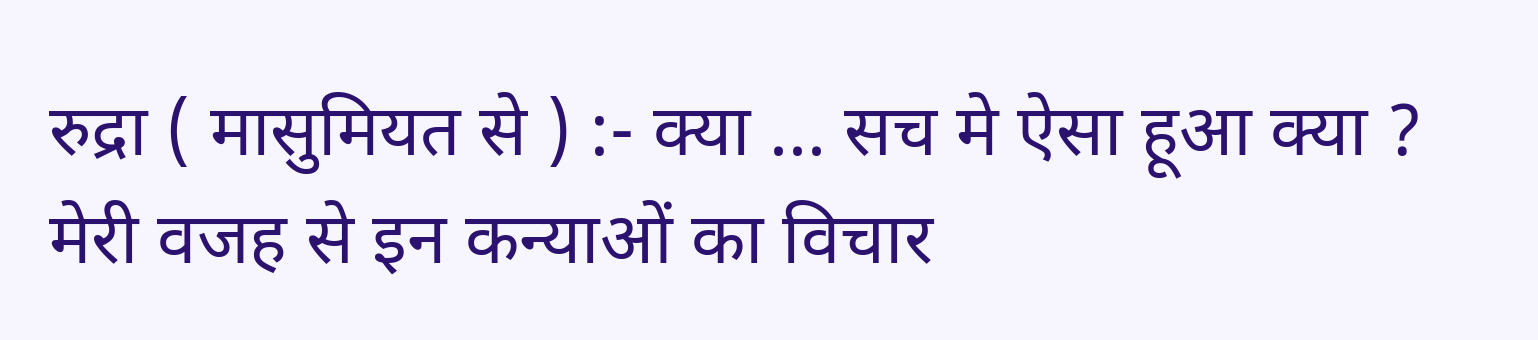रुद्रा ( मासुमियत से ) :- क्या ... सच मे ऐसा हूआ क्या ? मेरी वजह से इन कन्याओं का विचार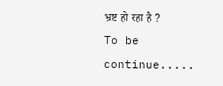भ्रष्ट हो रहा है ?
To be continue.....